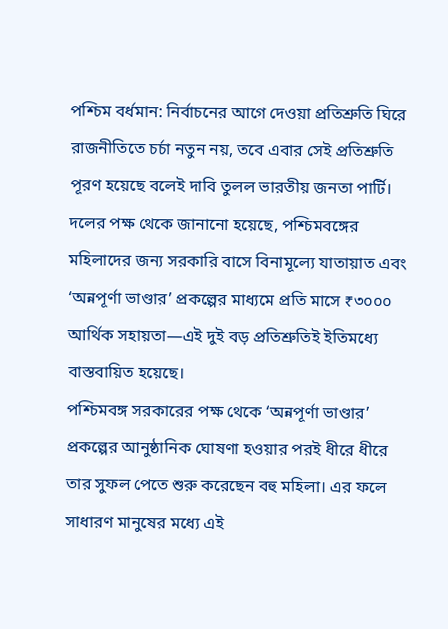পশ্চিম বর্ধমান: নির্বাচনের আগে দেওয়া প্রতিশ্রুতি ঘিরে রাজনীতিতে চর্চা নতুন নয়, তবে এবার সেই প্রতিশ্রুতি পূরণ হয়েছে বলেই দাবি তুলল ভারতীয় জনতা পার্টি। দলের পক্ষ থেকে জানানো হয়েছে, পশ্চিমবঙ্গের মহিলাদের জন্য সরকারি বাসে বিনামূল্যে যাতায়াত এবং ‘অন্নপূর্ণা ভাণ্ডার’ প্রকল্পের মাধ্যমে প্রতি মাসে ₹৩০০০ আর্থিক সহায়তা—এই দুই বড় প্রতিশ্রুতিই ইতিমধ্যে বাস্তবায়িত হয়েছে।
পশ্চিমবঙ্গ সরকারের পক্ষ থেকে ‘অন্নপূর্ণা ভাণ্ডার’ প্রকল্পের আনুষ্ঠানিক ঘোষণা হওয়ার পরই ধীরে ধীরে তার সুফল পেতে শুরু করেছেন বহু মহিলা। এর ফলে সাধারণ মানুষের মধ্যে এই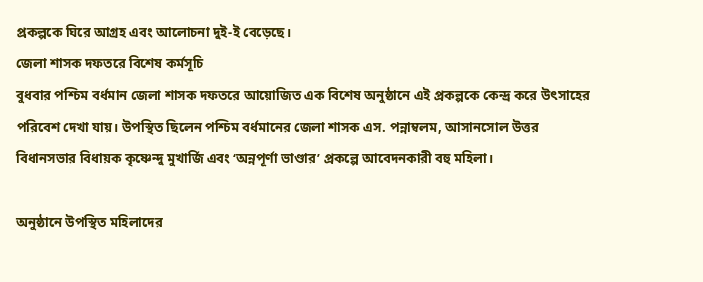প্রকল্পকে ঘিরে আগ্রহ এবং আলোচনা দুই-ই বেড়েছে।
জেলা শাসক দফতরে বিশেষ কর্মসূচি
বুধবার পশ্চিম বর্ধমান জেলা শাসক দফতরে আয়োজিত এক বিশেষ অনুষ্ঠানে এই প্রকল্পকে কেন্দ্র করে উৎসাহের পরিবেশ দেখা যায়। উপস্থিত ছিলেন পশ্চিম বর্ধমানের জেলা শাসক এস. পন্নাম্বলম, আসানসোল উত্তর বিধানসভার বিধায়ক কৃষ্ণেন্দু মুখার্জি এবং ‘অন্নপূর্ণা ভাণ্ডার’ প্রকল্পে আবেদনকারী বহু মহিলা।

অনুষ্ঠানে উপস্থিত মহিলাদের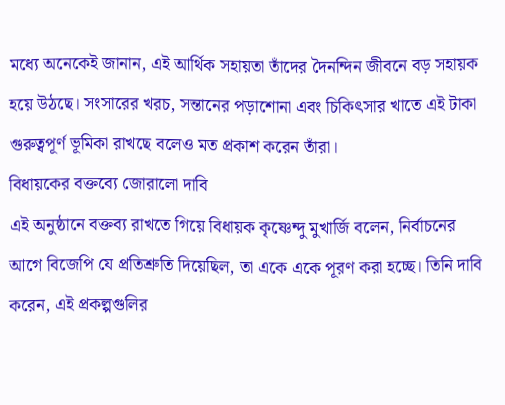মধ্যে অনেকেই জানান, এই আর্থিক সহায়তা তাঁদের দৈনন্দিন জীবনে বড় সহায়ক হয়ে উঠছে। সংসারের খরচ, সন্তানের পড়াশোনা এবং চিকিৎসার খাতে এই টাকা গুরুত্বপূর্ণ ভূমিকা রাখছে বলেও মত প্রকাশ করেন তাঁরা।
বিধায়কের বক্তব্যে জোরালো দাবি
এই অনুষ্ঠানে বক্তব্য রাখতে গিয়ে বিধায়ক কৃষ্ণেন্দু মুখার্জি বলেন, নির্বাচনের আগে বিজেপি যে প্রতিশ্রুতি দিয়েছিল, তা একে একে পূরণ করা হচ্ছে। তিনি দাবি করেন, এই প্রকল্পগুলির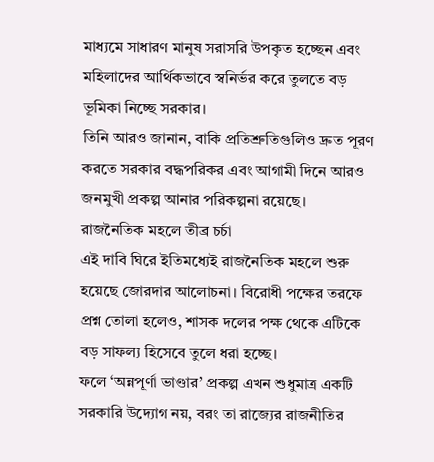মাধ্যমে সাধারণ মানুষ সরাসরি উপকৃত হচ্ছেন এবং মহিলাদের আর্থিকভাবে স্বনির্ভর করে তুলতে বড় ভূমিকা নিচ্ছে সরকার।
তিনি আরও জানান, বাকি প্রতিশ্রুতিগুলিও দ্রুত পূরণ করতে সরকার বদ্ধপরিকর এবং আগামী দিনে আরও জনমুখী প্রকল্প আনার পরিকল্পনা রয়েছে।
রাজনৈতিক মহলে তীব্র চর্চা
এই দাবি ঘিরে ইতিমধ্যেই রাজনৈতিক মহলে শুরু হয়েছে জোরদার আলোচনা। বিরোধী পক্ষের তরফে প্রশ্ন তোলা হলেও, শাসক দলের পক্ষ থেকে এটিকে বড় সাফল্য হিসেবে তুলে ধরা হচ্ছে।
ফলে ‘অন্নপূর্ণা ভাণ্ডার’ প্রকল্প এখন শুধুমাত্র একটি সরকারি উদ্যোগ নয়, বরং তা রাজ্যের রাজনীতির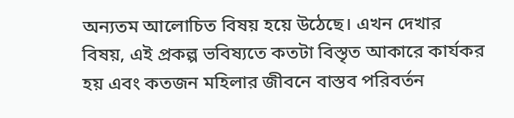অন্যতম আলোচিত বিষয় হয়ে উঠেছে। এখন দেখার বিষয়, এই প্রকল্প ভবিষ্যতে কতটা বিস্তৃত আকারে কার্যকর হয় এবং কতজন মহিলার জীবনে বাস্তব পরিবর্তন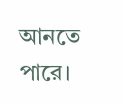আনতে পারে।